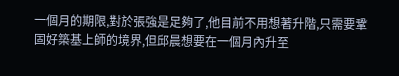一個月的期限,對於張強是足夠了,他目前不用想著升階,只需要鞏固好築基上師的境界,但邱晨想要在一個月內升至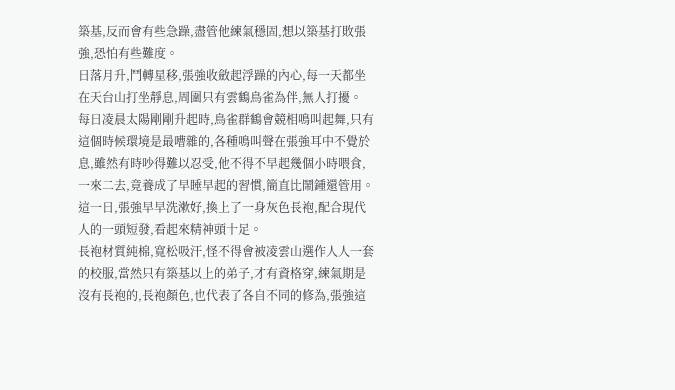築基,反而會有些急躁,盡管他練氣穩固,想以築基打敗張強,恐怕有些難度。
日落月升,鬥轉星移,張強收斂起浮躁的內心,每一天都坐在天台山打坐靜息,周圍只有雲鶴鳥雀為伴,無人打擾。
每日凌晨太陽剛剛升起時,鳥雀群鶴會競相鳴叫起舞,只有這個時候環境是最嘈雜的,各種鳴叫聲在張強耳中不覺於息,雖然有時吵得難以忍受,他不得不早起幾個小時喂食,一來二去,竟養成了早睡早起的習慣,簡直比鬧鍾還管用。
這一日,張強早早洗漱好,換上了一身灰色長袍,配合現代人的一頭短發,看起來精神頭十足。
長袍材質純棉,寬松吸汗,怪不得會被凌雲山選作人人一套的校服,當然只有築基以上的弟子,才有資格穿,練氣期是沒有長袍的,長袍顏色,也代表了各自不同的修為,張強這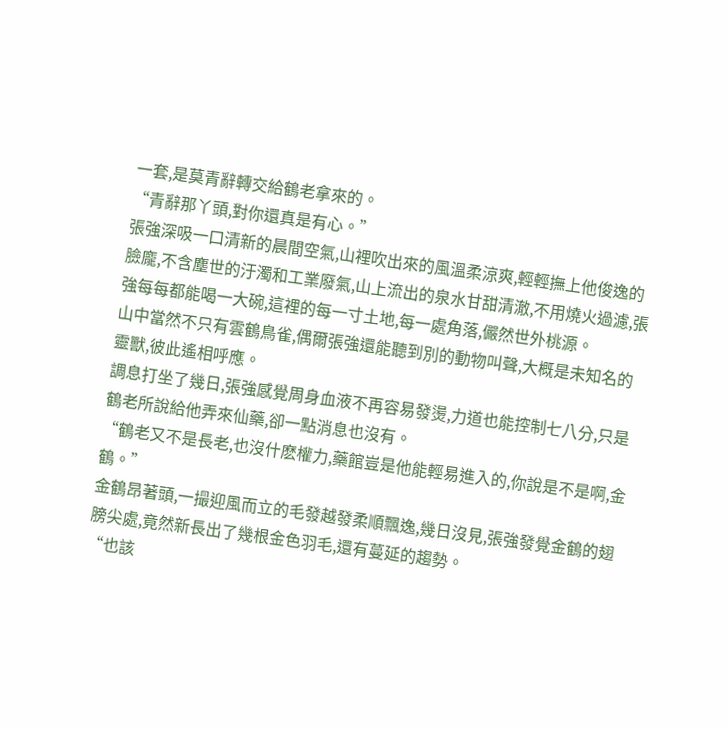一套,是莫青辭轉交給鶴老拿來的。
“青辭那丫頭,對你還真是有心。”
張強深吸一口清新的晨間空氣,山裡吹出來的風溫柔涼爽,輕輕撫上他俊逸的臉龐,不含塵世的汙濁和工業廢氣,山上流出的泉水甘甜清澈,不用燒火過濾,張強每每都能喝一大碗,這裡的每一寸土地,每一處角落,儼然世外桃源。
山中當然不只有雲鶴鳥雀,偶爾張強還能聽到別的動物叫聲,大概是未知名的靈獸,彼此遙相呼應。
調息打坐了幾日,張強感覺周身血液不再容易發燙,力道也能控制七八分,只是鶴老所說給他弄來仙藥,卻一點消息也沒有。
“鶴老又不是長老,也沒什麽權力,藥館豈是他能輕易進入的,你說是不是啊,金鶴。”
金鶴昂著頭,一撮迎風而立的毛發越發柔順飄逸,幾日沒見,張強發覺金鶴的翅膀尖處,竟然新長出了幾根金色羽毛,還有蔓延的趨勢。
“也該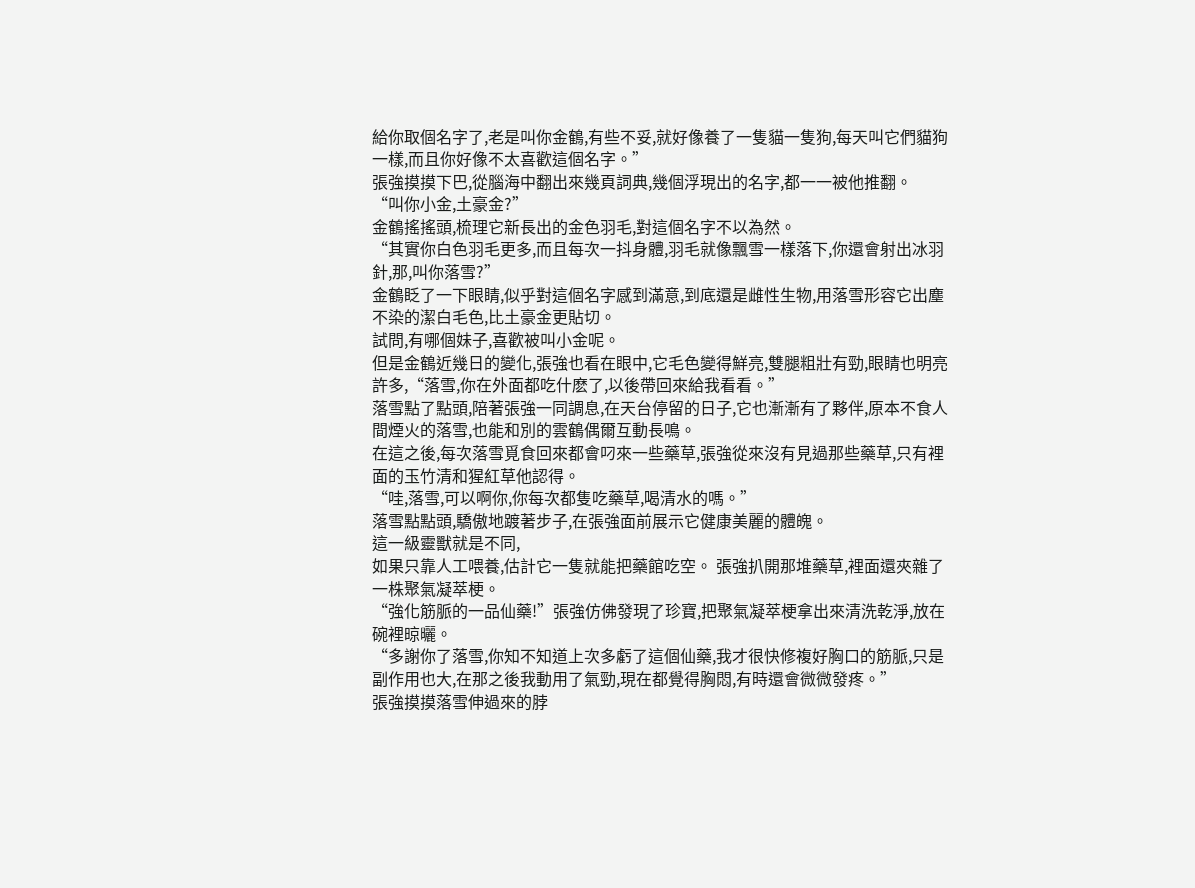給你取個名字了,老是叫你金鶴,有些不妥,就好像養了一隻貓一隻狗,每天叫它們貓狗一樣,而且你好像不太喜歡這個名字。”
張強摸摸下巴,從腦海中翻出來幾頁詞典,幾個浮現出的名字,都一一被他推翻。
“叫你小金,土豪金?”
金鶴搖搖頭,梳理它新長出的金色羽毛,對這個名字不以為然。
“其實你白色羽毛更多,而且每次一抖身體,羽毛就像飄雪一樣落下,你還會射出冰羽針,那,叫你落雪?”
金鶴眨了一下眼睛,似乎對這個名字感到滿意,到底還是雌性生物,用落雪形容它出塵不染的潔白毛色,比土豪金更貼切。
試問,有哪個妹子,喜歡被叫小金呢。
但是金鶴近幾日的變化,張強也看在眼中,它毛色變得鮮亮,雙腿粗壯有勁,眼睛也明亮許多,“落雪,你在外面都吃什麽了,以後帶回來給我看看。”
落雪點了點頭,陪著張強一同調息,在天台停留的日子,它也漸漸有了夥伴,原本不食人間煙火的落雪,也能和別的雲鶴偶爾互動長鳴。
在這之後,每次落雪覓食回來都會叼來一些藥草,張強從來沒有見過那些藥草,只有裡面的玉竹清和猩紅草他認得。
“哇,落雪,可以啊你,你每次都隻吃藥草,喝清水的嗎。”
落雪點點頭,驕傲地踱著步子,在張強面前展示它健康美麗的體魄。
這一級靈獸就是不同,
如果只靠人工喂養,估計它一隻就能把藥館吃空。 張強扒開那堆藥草,裡面還夾雜了一株聚氣凝萃梗。
“強化筋脈的一品仙藥!”張強仿佛發現了珍寶,把聚氣凝萃梗拿出來清洗乾淨,放在碗裡晾曬。
“多謝你了落雪,你知不知道上次多虧了這個仙藥,我才很快修複好胸口的筋脈,只是副作用也大,在那之後我動用了氣勁,現在都覺得胸悶,有時還會微微發疼。”
張強摸摸落雪伸過來的脖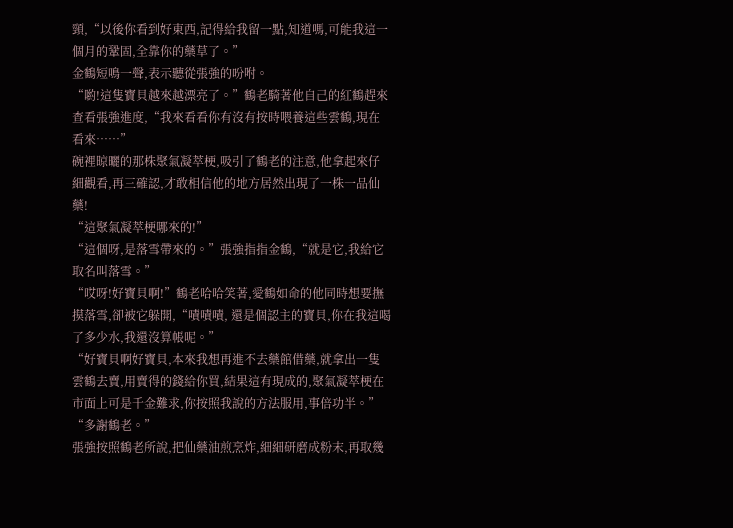頸,“以後你看到好東西,記得給我留一點,知道嗎,可能我這一個月的鞏固,全靠你的藥草了。”
金鶴短鳴一聲,表示聽從張強的吩咐。
“喲!這隻寶貝越來越漂亮了。”鶴老騎著他自己的紅鶴趕來查看張強進度,“我來看看你有沒有按時喂養這些雲鶴,現在看來……”
碗裡晾曬的那株聚氣凝萃梗,吸引了鶴老的注意,他拿起來仔細觀看,再三確認,才敢相信他的地方居然出現了一株一品仙藥!
“這聚氣凝萃梗哪來的!”
“這個呀,是落雪帶來的。”張強指指金鶴,“就是它,我給它取名叫落雪。”
“哎呀!好寶貝啊!”鶴老哈哈笑著,愛鶴如命的他同時想要撫摸落雪,卻被它躲開,“嘖嘖嘖, 還是個認主的寶貝,你在我這喝了多少水,我還沒算帳呢。”
“好寶貝啊好寶貝,本來我想再進不去藥館借藥,就拿出一隻雲鶴去賣,用賣得的錢給你買,結果這有現成的,聚氣凝萃梗在市面上可是千金難求,你按照我說的方法服用,事倍功半。”
“多謝鶴老。”
張強按照鶴老所說,把仙藥油煎烹炸,細細研磨成粉末,再取幾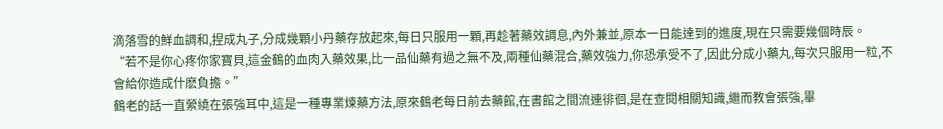滴落雪的鮮血調和,捏成丸子,分成幾顆小丹藥存放起來,每日只服用一顆,再趁著藥效調息,內外兼並,原本一日能達到的進度,現在只需要幾個時辰。
“若不是你心疼你家寶貝,這金鶴的血肉入藥效果,比一品仙藥有過之無不及,兩種仙藥混合,藥效強力,你恐承受不了,因此分成小藥丸,每次只服用一粒,不會給你造成什麽負擔。”
鶴老的話一直縈繞在張強耳中,這是一種專業煉藥方法,原來鶴老每日前去藥館,在書館之間流連徘徊,是在查閱相關知識,繼而教會張強,畢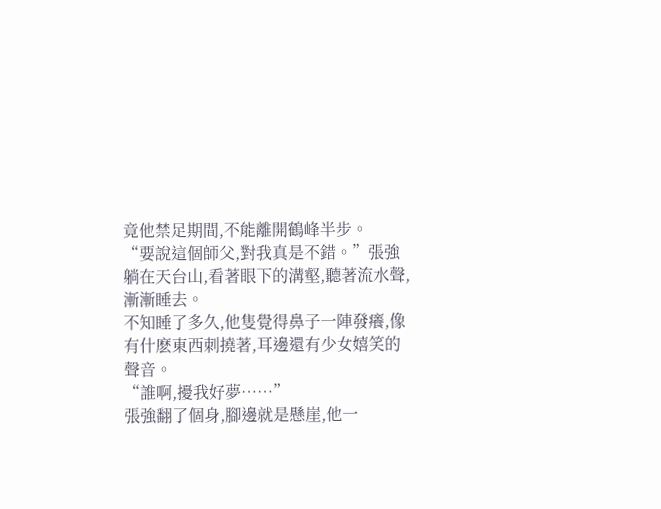竟他禁足期間,不能離開鶴峰半步。
“要說這個師父,對我真是不錯。”張強躺在天台山,看著眼下的溝壑,聽著流水聲,漸漸睡去。
不知睡了多久,他隻覺得鼻子一陣發癢,像有什麽東西刺撓著,耳邊還有少女嬉笑的聲音。
“誰啊,擾我好夢……”
張強翻了個身,腳邊就是懸崖,他一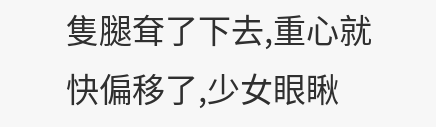隻腿耷了下去,重心就快偏移了,少女眼瞅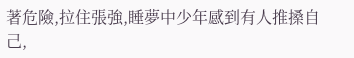著危險,拉住張強,睡夢中少年感到有人推搡自己,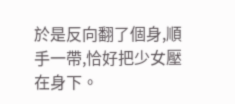於是反向翻了個身,順手一帶,恰好把少女壓在身下。